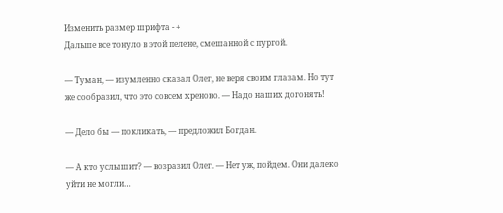Изменить размер шрифта - +
Дальше все тонуло в этой пелене, смешанной с пургой.

— Туман, — изумленно сказал Олег, не веря своим глазам. Но тут же сообразил, что это совсем хреново. — Надо наших догонять!

— Дело бы — покликать, — предложил Богдан.

— А кто услышит? — возразил Олег. — Нет уж, пойдем. Они далеко уйти не могли…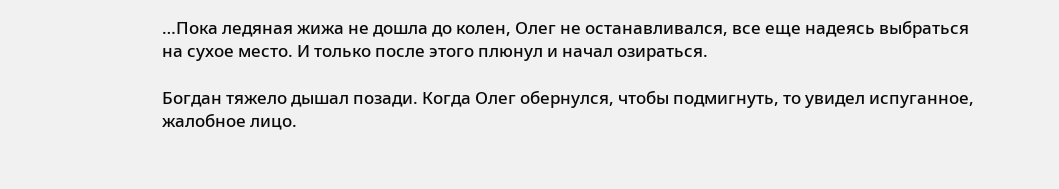…Пока ледяная жижа не дошла до колен, Олег не останавливался, все еще надеясь выбраться на сухое место. И только после этого плюнул и начал озираться.

Богдан тяжело дышал позади. Когда Олег обернулся, чтобы подмигнуть, то увидел испуганное, жалобное лицо.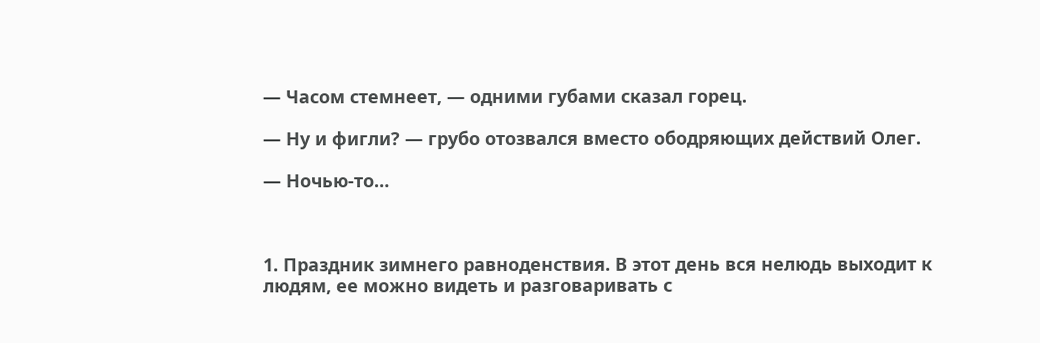— Часом стемнеет, — одними губами сказал горец.

— Ну и фигли? — грубо отозвался вместо ободряющих действий Олег.

— Ночью-то…



1. Праздник зимнего равноденствия. В этот день вся нелюдь выходит к людям, ее можно видеть и разговаривать с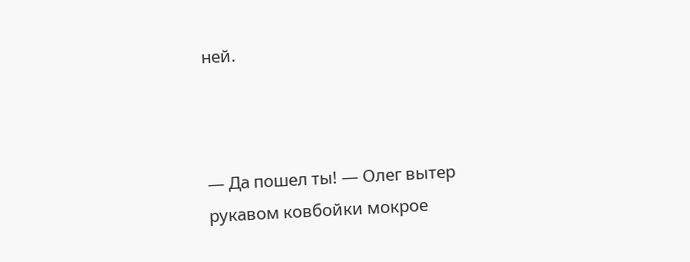ней.



— Да пошел ты! — Олег вытер рукавом ковбойки мокрое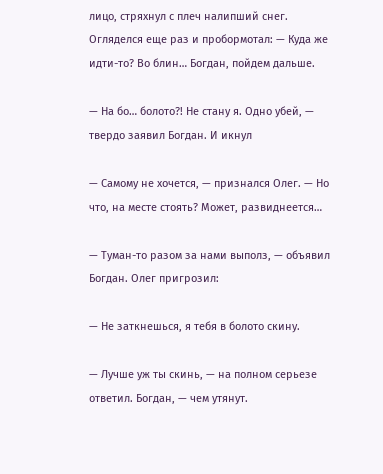лицо, стряхнул с плеч налипший снег. Огляделся еще раз и пробормотал: — Куда же идти-то? Во блин… Богдан, пойдем дальше.

— На бо… болото?! Не стану я. Одно убей, — твердо заявил Богдан. И икнул

— Самому не хочется, — признался Олег. — Но что, на месте стоять? Может, развиднеется…

— Туман-то разом за нами выполз, — объявил Богдан. Олег пригрозил:

— Не заткнешься, я тебя в болото скину.

— Лучше уж ты скинь, — на полном серьезе ответил. Богдан, — чем утянут.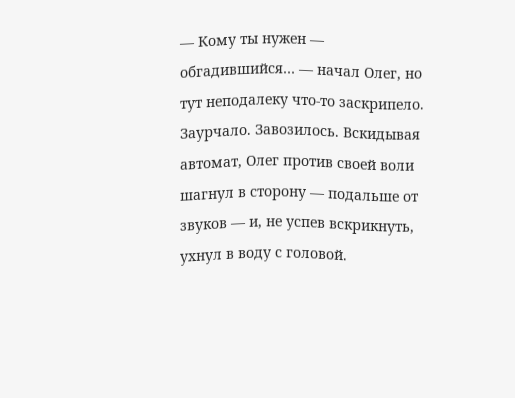— Кому ты нужен — обгадившийся… — начал Олег, но тут неподалеку что-то заскрипело. Заурчало. Завозилось. Вскидывая автомат, Олег против своей воли шагнул в сторону — подальше от звуков — и, не успев вскрикнуть, ухнул в воду с головой.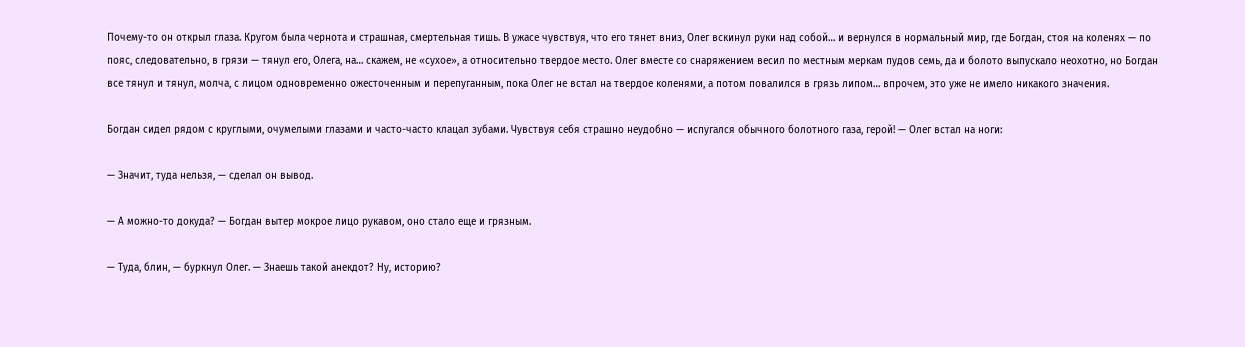Почему-то он открыл глаза. Кругом была чернота и страшная, смертельная тишь. В ужасе чувствуя, что его тянет вниз, Олег вскинул руки над собой… и вернулся в нормальный мир, где Богдан, стоя на коленях — по пояс, следовательно, в грязи — тянул его, Олега, на… скажем, не «сухое», а относительно твердое место. Олег вместе со снаряжением весил по местным меркам пудов семь, да и болото выпускало неохотно, но Богдан все тянул и тянул, молча, с лицом одновременно ожесточенным и перепуганным, пока Олег не встал на твердое коленями, а потом повалился в грязь липом… впрочем, это уже не имело никакого значения.

Богдан сидел рядом с круглыми, очумелыми глазами и часто-часто клацал зубами. Чувствуя себя страшно неудобно — испугался обычного болотного газа, герой! — Олег встал на ноги:

— Значит, туда нельзя, — сделал он вывод.

— А можно-то докуда? — Богдан вытер мокрое лицо рукавом, оно стало еще и грязным.

— Туда, блин, — буркнул Олег. — Знаешь такой анекдот? Ну, историю?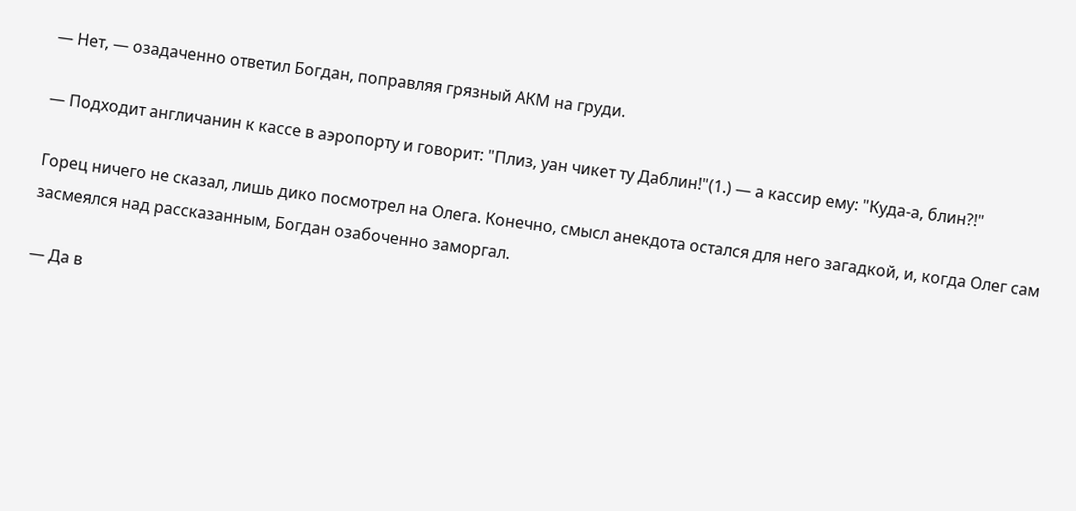— Нет, — озадаченно ответил Богдан, поправляя грязный АКМ на груди.

— Подходит англичанин к кассе в аэропорту и говорит: "Плиз, уан чикет ту Даблин!"(1.) — а кассир ему: "Куда-а, блин?!"

Горец ничего не сказал, лишь дико посмотрел на Олега. Конечно, смысл анекдота остался для него загадкой, и, когда Олег сам засмеялся над рассказанным, Богдан озабоченно заморгал.

— Да в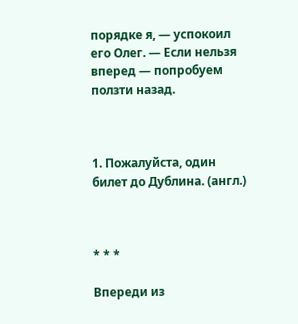порядке я, — успокоил его Олег. — Если нельзя вперед — попробуем ползти назад.



1. Пожалуйста, один билет до Дублина. (англ.)



* * *

Впереди из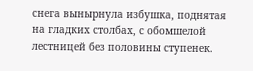снега вынырнула избушка, поднятая на гладких столбах, с обомшелой лестницей без половины ступенек.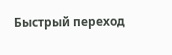Быстрый переход